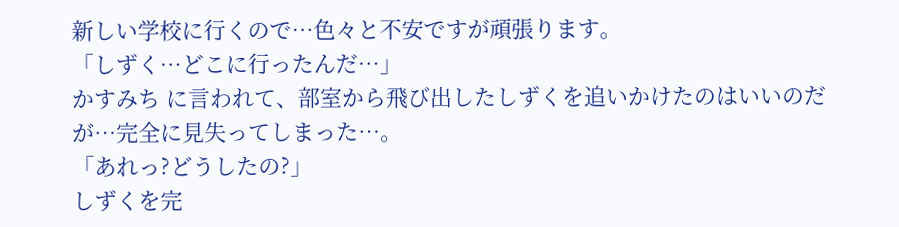新しい学校に行くので…色々と不安ですが頑張ります。
「しずく…どこに行ったんだ…」
かすみち に言われて、部室から飛び出したしずくを追いかけたのはいいのだが…完全に見失ってしまった…。
「あれっ?どうしたの?」
しずくを完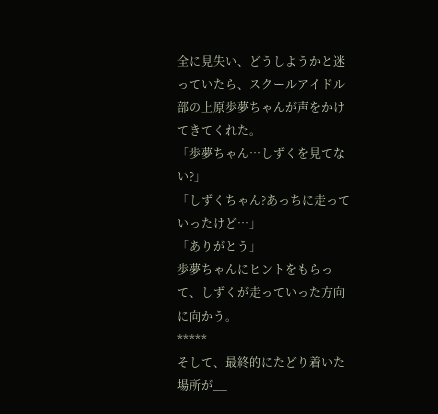全に見失い、どうしようかと迷っていたら、スクールアイドル部の上原歩夢ちゃんが声をかけてきてくれた。
「歩夢ちゃん…しずくを見てない?」
「しずくちゃん?あっちに走っていったけど…」
「ありがとう」
歩夢ちゃんにヒントをもらって、しずくが走っていった方向に向かう。
*****
そして、最終的にたどり着いた場所が__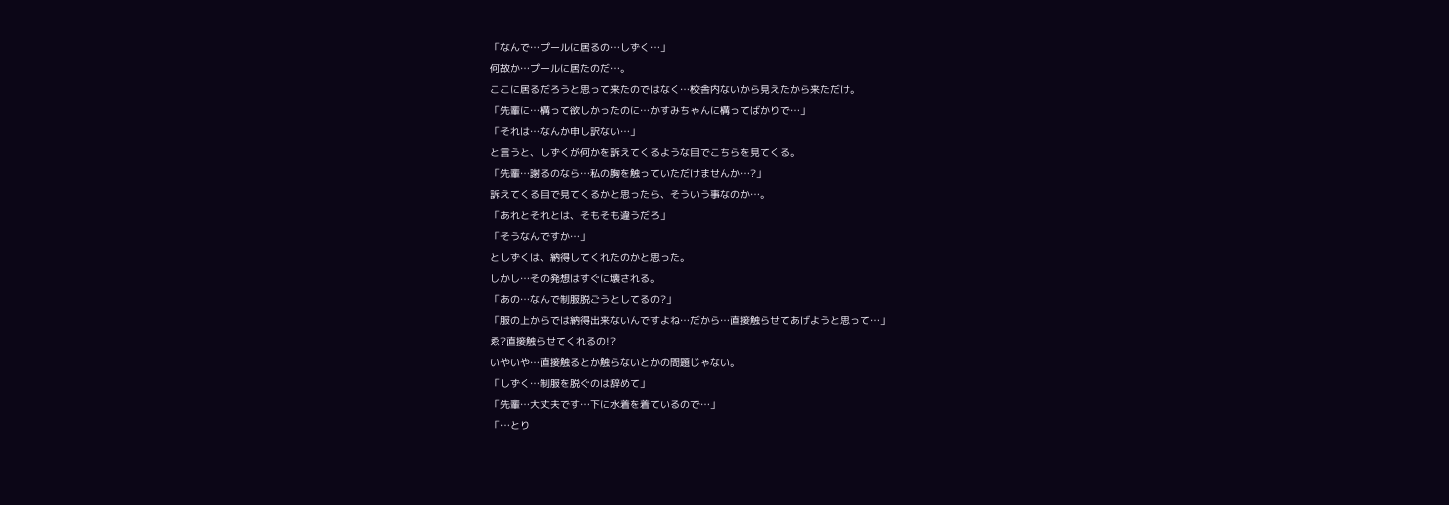「なんで…プールに居るの…しずく…」
何故か…プールに居たのだ…。
ここに居るだろうと思って来たのではなく…校舎内ないから見えたから来ただけ。
「先輩に…構って欲しかったのに…かすみちゃんに構ってばかりで…」
「それは…なんか申し訳ない…」
と言うと、しずくが何かを訴えてくるような目でこちらを見てくる。
「先輩…謝るのなら…私の胸を触っていただけませんか…?」
訴えてくる目で見てくるかと思ったら、そういう事なのか…。
「あれとそれとは、そもそも違うだろ」
「そうなんですか…」
としずくは、納得してくれたのかと思った。
しかし…その発想はすぐに壊される。
「あの…なんで制服脱ごうとしてるの?」
「服の上からでは納得出来ないんですよね…だから…直接触らせてあげようと思って…」
ゑ?直接触らせてくれるの!?
いやいや…直接触るとか触らないとかの問題じゃない。
「しずく…制服を脱ぐのは辞めて」
「先輩…大丈夫です…下に水着を着ているので…」
「…とり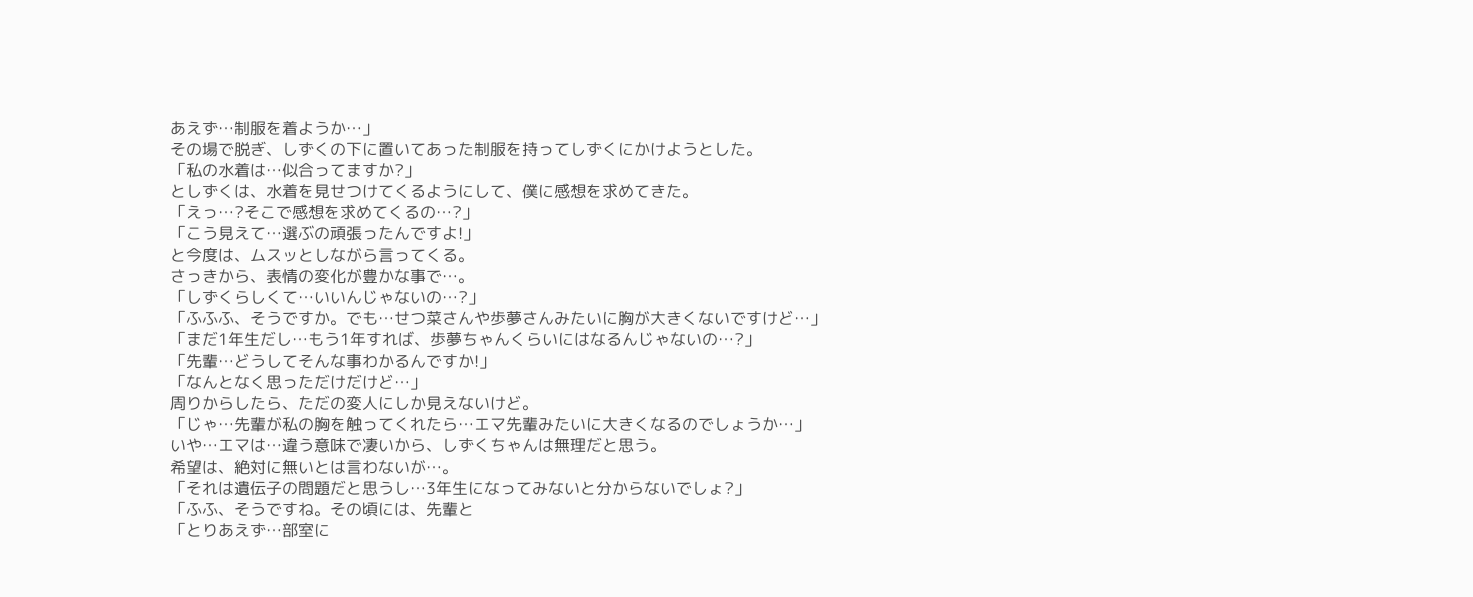あえず…制服を着ようか…」
その場で脱ぎ、しずくの下に置いてあった制服を持ってしずくにかけようとした。
「私の水着は…似合ってますか?」
としずくは、水着を見せつけてくるようにして、僕に感想を求めてきた。
「えっ…?そこで感想を求めてくるの…?」
「こう見えて…選ぶの頑張ったんですよ!」
と今度は、ムスッとしながら言ってくる。
さっきから、表情の変化が豊かな事で…。
「しずくらしくて…いいんじゃないの…?」
「ふふふ、そうですか。でも…せつ菜さんや歩夢さんみたいに胸が大きくないですけど…」
「まだ1年生だし…もう1年すれば、歩夢ちゃんくらいにはなるんじゃないの…?」
「先輩…どうしてそんな事わかるんですか!」
「なんとなく思っただけだけど…」
周りからしたら、ただの変人にしか見えないけど。
「じゃ…先輩が私の胸を触ってくれたら…エマ先輩みたいに大きくなるのでしょうか…」
いや…エマは…違う意味で凄いから、しずくちゃんは無理だと思う。
希望は、絶対に無いとは言わないが…。
「それは遺伝子の問題だと思うし…3年生になってみないと分からないでしょ?」
「ふふ、そうですね。その頃には、先輩と
「とりあえず…部室に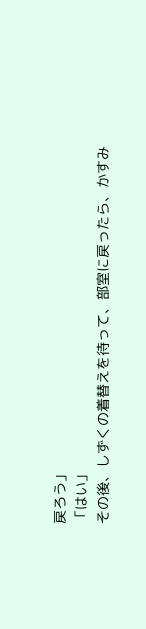戻ろう」
「はい」
その後、しずくの着替えを待って、部室に戻ったら、かすみ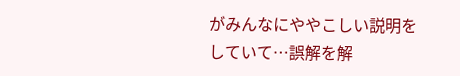がみんなにややこしい説明をしていて…誤解を解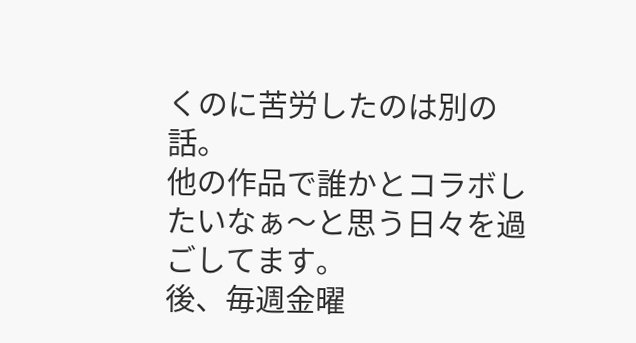くのに苦労したのは別の話。
他の作品で誰かとコラボしたいなぁ〜と思う日々を過ごしてます。
後、毎週金曜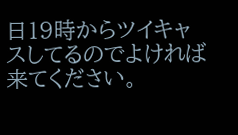日19時からツイキャスしてるのでよければ来てください。